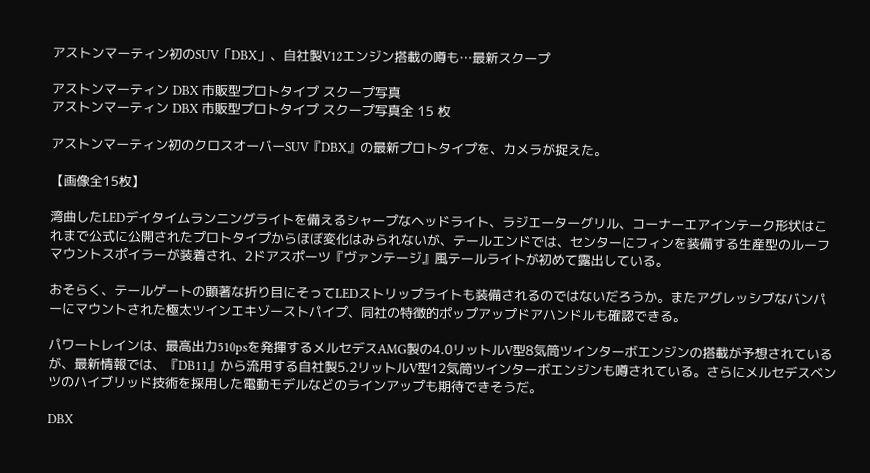アストンマーティン初のSUV「DBX」、自社製V12エンジン搭載の噂も…最新スクープ

アストンマーティン DBX 市販型プロトタイプ スクープ写真
アストンマーティン DBX 市販型プロトタイプ スクープ写真全 15 枚

アストンマーティン初のクロスオーバーSUV『DBX』の最新プロトタイプを、カメラが捉えた。

【画像全15枚】

湾曲したLEDデイタイムランニングライトを備えるシャープなヘッドライト、ラジエーターグリル、コーナーエアインテーク形状はこれまで公式に公開されたプロトタイプからほぼ変化はみられないが、テールエンドでは、センターにフィンを装備する生産型のルーフマウントスポイラーが装着され、2ドアスポーツ『ヴァンテージ』風テールライトが初めて露出している。

おそらく、テールゲートの顕著な折り目にそってLEDストリップライトも装備されるのではないだろうか。またアグレッシブなバンパーにマウントされた極太ツインエキゾーストパイプ、同社の特徴的ポップアップドアハンドルも確認できる。

パワートレインは、最高出力510psを発揮するメルセデスAMG製の4.0リットルV型8気筒ツインターボエンジンの搭載が予想されているが、最新情報では、『DB11』から流用する自社製5.2リットルV型12気筒ツインターボエンジンも噂されている。さらにメルセデスベンツのハイブリッド技術を採用した電動モデルなどのラインアップも期待できそうだ。

DBX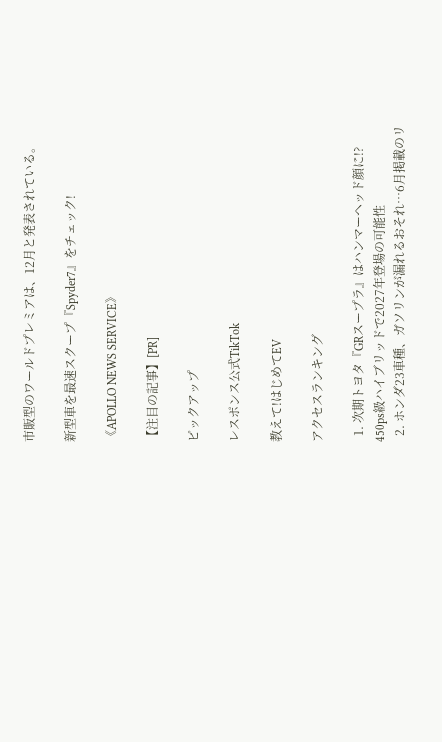市販型のワールドプレミアは、12月と発表されている。

新型車を最速スクープ『Spyder7』をチェック!

《APOLLO NEWS SERVICE》

【注目の記事】[PR]

ピックアップ

レスポンス公式TikTok

教えて!はじめてEV

アクセスランキング

  1. 次期トヨタ『GRスープラ』はハンマーヘッド顔に!? 450ps級ハイブリッドで2027年登場の可能性
  2. ホンダ23車種、ガソリンが漏れるおそれ…6月掲載のリ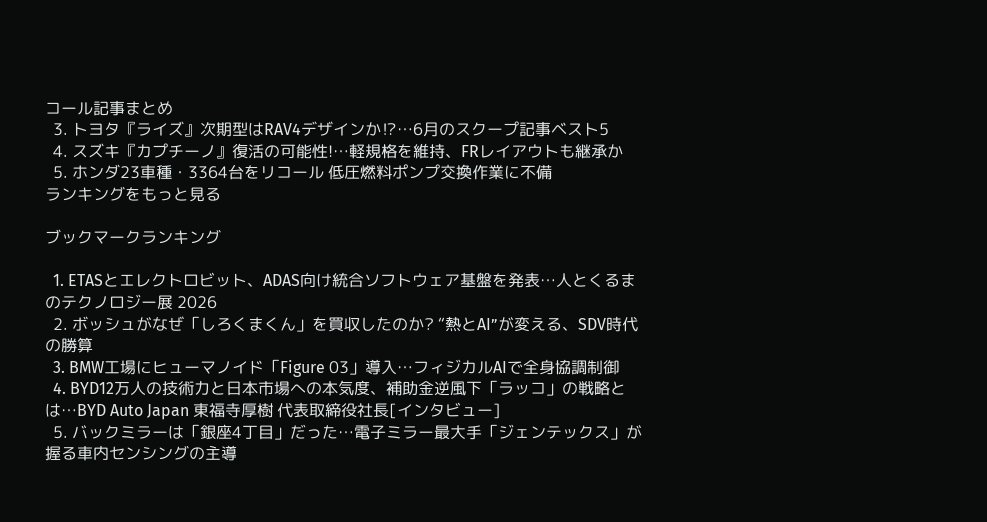コール記事まとめ
  3. トヨタ『ライズ』次期型はRAV4デザインか⁉…6月のスクープ記事ベスト5
  4. スズキ『カプチーノ』復活の可能性!…軽規格を維持、FRレイアウトも継承か
  5. ホンダ23車種・3364台をリコール 低圧燃料ポンプ交換作業に不備
ランキングをもっと見る

ブックマークランキング

  1. ETASとエレクトロビット、ADAS向け統合ソフトウェア基盤を発表…人とくるまのテクノロジー展 2026
  2. ボッシュがなぜ「しろくまくん」を買収したのか? “熱とAI”が変える、SDV時代の勝算
  3. BMW工場にヒューマノイド「Figure 03」導入…フィジカルAIで全身協調制御
  4. BYD12万人の技術力と日本市場への本気度、補助金逆風下「ラッコ」の戦略とは…BYD Auto Japan 東福寺厚樹 代表取締役社長[インタビュー]
  5. バックミラーは「銀座4丁目」だった…電子ミラー最大手「ジェンテックス」が握る車内センシングの主導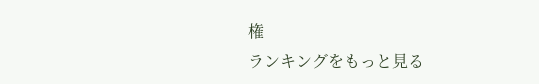権
ランキングをもっと見る